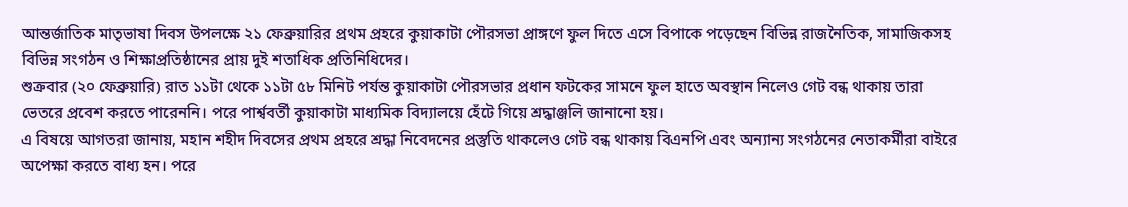আন্তর্জাতিক মাতৃভাষা দিবস উপলক্ষে ২১ ফেব্রুয়ারির প্রথম প্রহরে কুয়াকাটা পৌরসভা প্রাঙ্গণে ফুল দিতে এসে বিপাকে পড়েছেন বিভিন্ন রাজনৈতিক, সামাজিকসহ বিভিন্ন সংগঠন ও শিক্ষাপ্রতিষ্ঠানের প্রায় দুই শতাধিক প্রতিনিধিদের।
শুক্রবার (২০ ফেব্রুয়ারি) রাত ১১টা থেকে ১১টা ৫৮ মিনিট পর্যন্ত কুয়াকাটা পৌরসভার প্রধান ফটকের সামনে ফুল হাতে অবস্থান নিলেও গেট বন্ধ থাকায় তারা ভেতরে প্রবেশ করতে পারেননি। পরে পার্শ্ববর্তী কুয়াকাটা মাধ্যমিক বিদ্যালয়ে হেঁটে গিয়ে শ্রদ্ধাঞ্জলি জানানো হয়।
এ বিষয়ে আগতরা জানায়, মহান শহীদ দিবসের প্রথম প্রহরে শ্রদ্ধা নিবেদনের প্রস্তুতি থাকলেও গেট বন্ধ থাকায় বিএনপি এবং অন্যান্য সংগঠনের নেতাকর্মীরা বাইরে অপেক্ষা করতে বাধ্য হন। পরে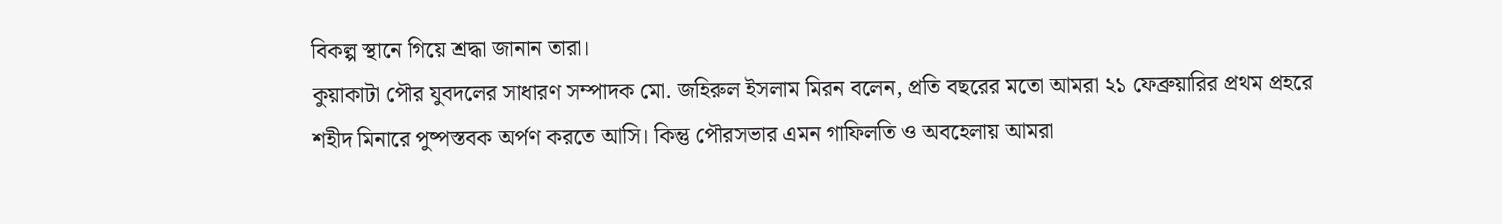বিকল্প স্থানে গিয়ে শ্রদ্ধা জানান তারা।
কুয়াকাটা পৌর যুবদলের সাধারণ সম্পাদক মো. জহিরুল ইসলাম মিরন বলেন, প্রতি বছরের মতো আমরা ২১ ফেব্রুয়ারির প্রথম প্রহরে শহীদ মিনারে পুষ্পস্তবক অর্পণ করতে আসি। কিন্তু পৌরসভার এমন গাফিলতি ও অবহেলায় আমরা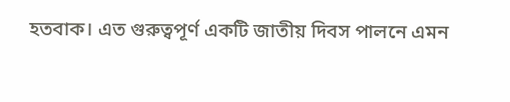হতবাক। এত গুরুত্বপূর্ণ একটি জাতীয় দিবস পালনে এমন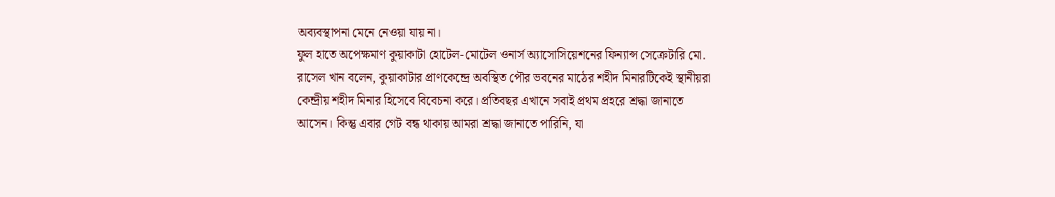অব্যবস্থাপনা মেনে নেওয়া যায় না।
ফুল হাতে অপেক্ষমাণ কুয়াকাটা হোটেল-মোটেল ওনার্স অ্যাসোসিয়েশনের ফিন্যান্স সেক্রেটারি মো. রাসেল খান বলেন, কুয়াকাটার প্রাণকেন্দ্রে অবস্থিত পৌর ভবনের মাঠের শহীদ মিনারটিকেই স্থানীয়রা কেন্দ্রীয় শহীদ মিনার হিসেবে বিবেচনা করে। প্রতিবছর এখানে সবাই প্রথম প্রহরে শ্রদ্ধা জানাতে আসেন। কিন্তু এবার গেট বন্ধ থাকায় আমরা শ্রদ্ধা জানাতে পারিনি, যা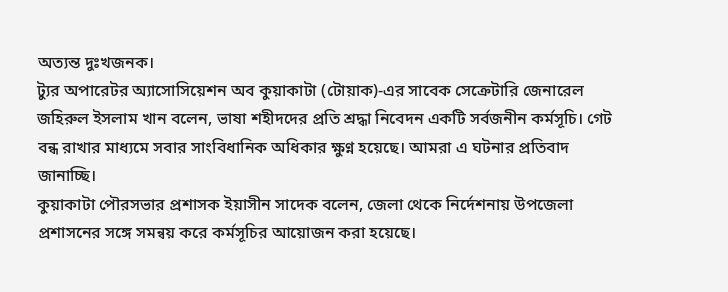অত্যন্ত দুঃখজনক।
ট্যুর অপারেটর অ্যাসোসিয়েশন অব কুয়াকাটা (টোয়াক)-এর সাবেক সেক্রেটারি জেনারেল জহিরুল ইসলাম খান বলেন, ভাষা শহীদদের প্রতি শ্রদ্ধা নিবেদন একটি সর্বজনীন কর্মসূচি। গেট বন্ধ রাখার মাধ্যমে সবার সাংবিধানিক অধিকার ক্ষুণ্ন হয়েছে। আমরা এ ঘটনার প্রতিবাদ জানাচ্ছি।
কুয়াকাটা পৌরসভার প্রশাসক ইয়াসীন সাদেক বলেন, জেলা থেকে নির্দেশনায় উপজেলা প্রশাসনের সঙ্গে সমন্বয় করে কর্মসূচির আয়োজন করা হয়েছে।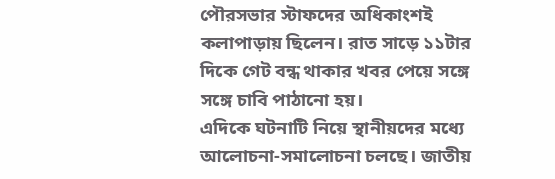পৌরসভার স্টাফদের অধিকাংশই কলাপাড়ায় ছিলেন। রাত সাড়ে ১১টার দিকে গেট বন্ধ থাকার খবর পেয়ে সঙ্গে সঙ্গে চাবি পাঠানো হয়।
এদিকে ঘটনাটি নিয়ে স্থানীয়দের মধ্যে আলোচনা-সমালোচনা চলছে। জাতীয়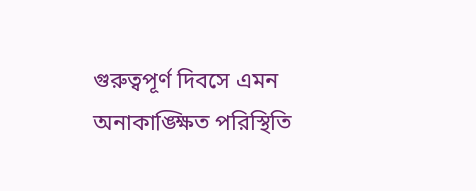গুরুত্বপূর্ণ দিবসে এমন অনাকাঙ্ক্ষিত পরিস্থিতি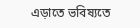এড়াতে ভবিষ্যতে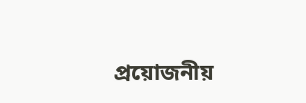প্রয়োজনীয়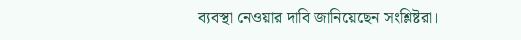ব্যবস্থা নেওয়ার দাবি জানিয়েছেন সংশ্লিষ্টরা।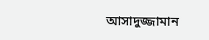আসাদুজ্জামান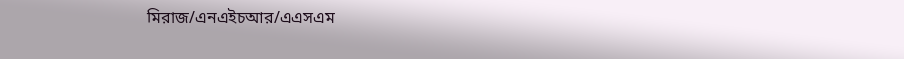মিরাজ/এনএইচআর/এএসএম